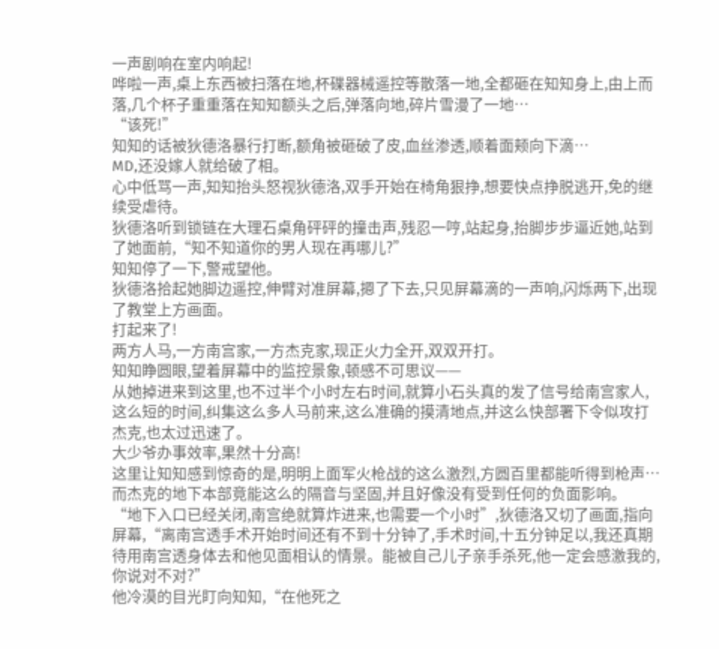一声剧响在室内响起!
哗啦一声,桌上东西被扫落在地,杯碟器械遥控等散落一地,全都砸在知知身上,由上而落,几个杯子重重落在知知额头之后,弹落向地,碎片雪漫了一地…
“该死!”
知知的话被狄德洛暴行打断,额角被砸破了皮,血丝渗透,顺着面颊向下滴…
MD,还没嫁人就给破了相。
心中低骂一声,知知抬头怒视狄德洛,双手开始在椅角狠挣,想要快点挣脱逃开,免的继续受虐待。
狄德洛听到锁链在大理石桌角砰砰的撞击声,残忍一哼,站起身,抬脚步步逼近她,站到了她面前,“知不知道你的男人现在再哪儿?”
知知停了一下,警戒望他。
狄德洛拾起她脚边遥控,伸臂对准屏幕,摁了下去,只见屏幕滴的一声响,闪烁两下,出现了教堂上方画面。
打起来了!
两方人马,一方南宫家,一方杰克家,现正火力全开,双双开打。
知知睁圆眼,望着屏幕中的监控景象,顿感不可思议——
从她掉进来到这里,也不过半个小时左右时间,就算小石头真的发了信号给南宫家人,这么短的时间,纠集这么多人马前来,这么准确的摸清地点,并这么快部署下令似攻打杰克,也太过迅速了。
大少爷办事效率,果然十分高!
这里让知知感到惊奇的是,明明上面军火枪战的这么激烈,方圆百里都能听得到枪声…而杰克的地下本部竟能这么的隔音与坚固,并且好像没有受到任何的负面影响。
“地下入口已经关闭,南宫绝就算炸进来,也需要一个小时”,狄德洛又切了画面,指向屏幕,“离南宫透手术开始时间还有不到十分钟了,手术时间,十五分钟足以,我还真期待用南宫透身体去和他见面相认的情景。能被自己儿子亲手杀死,他一定会感激我的,你说对不对?”
他冷漠的目光盯向知知,“在他死之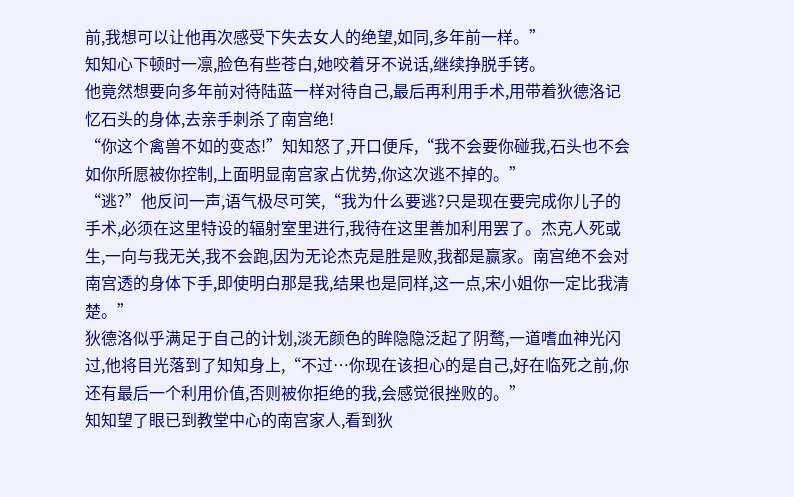前,我想可以让他再次感受下失去女人的绝望,如同,多年前一样。”
知知心下顿时一凛,脸色有些苍白,她咬着牙不说话,继续挣脱手铐。
他竟然想要向多年前对待陆蓝一样对待自己,最后再利用手术,用带着狄德洛记忆石头的身体,去亲手刺杀了南宫绝!
“你这个禽兽不如的变态!”知知怒了,开口便斥,“我不会要你碰我,石头也不会如你所愿被你控制,上面明显南宫家占优势,你这次逃不掉的。”
“逃?”他反问一声,语气极尽可笑,“我为什么要逃?只是现在要完成你儿子的手术,必须在这里特设的辐射室里进行,我待在这里善加利用罢了。杰克人死或生,一向与我无关,我不会跑,因为无论杰克是胜是败,我都是赢家。南宫绝不会对南宫透的身体下手,即使明白那是我,结果也是同样,这一点,宋小姐你一定比我清楚。”
狄德洛似乎满足于自己的计划,淡无颜色的眸隐隐泛起了阴鹜,一道嗜血神光闪过,他将目光落到了知知身上,“不过…你现在该担心的是自己,好在临死之前,你还有最后一个利用价值,否则被你拒绝的我,会感觉很挫败的。”
知知望了眼已到教堂中心的南宫家人,看到狄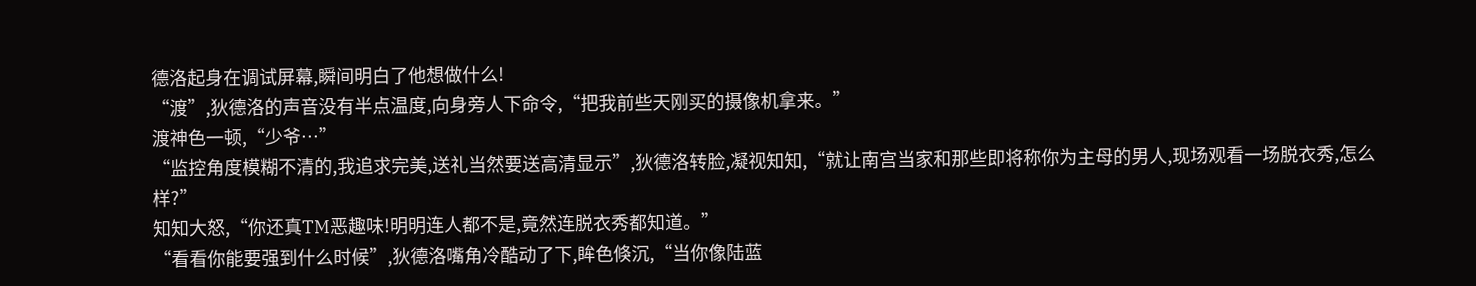德洛起身在调试屏幕,瞬间明白了他想做什么!
“渡”,狄德洛的声音没有半点温度,向身旁人下命令,“把我前些天刚买的摄像机拿来。”
渡神色一顿,“少爷…”
“监控角度模糊不清的,我追求完美,送礼当然要送高清显示”,狄德洛转脸,凝视知知,“就让南宫当家和那些即将称你为主母的男人,现场观看一场脱衣秀,怎么样?”
知知大怒,“你还真TM恶趣味!明明连人都不是,竟然连脱衣秀都知道。”
“看看你能要强到什么时候”,狄德洛嘴角冷酷动了下,眸色倏沉,“当你像陆蓝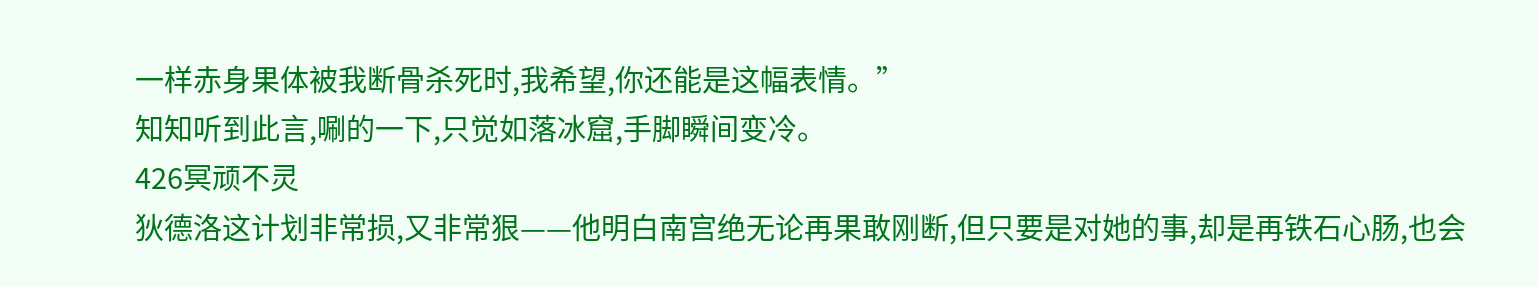一样赤身果体被我断骨杀死时,我希望,你还能是这幅表情。”
知知听到此言,唰的一下,只觉如落冰窟,手脚瞬间变冷。
426冥顽不灵
狄德洛这计划非常损,又非常狠——他明白南宫绝无论再果敢刚断,但只要是对她的事,却是再铁石心肠,也会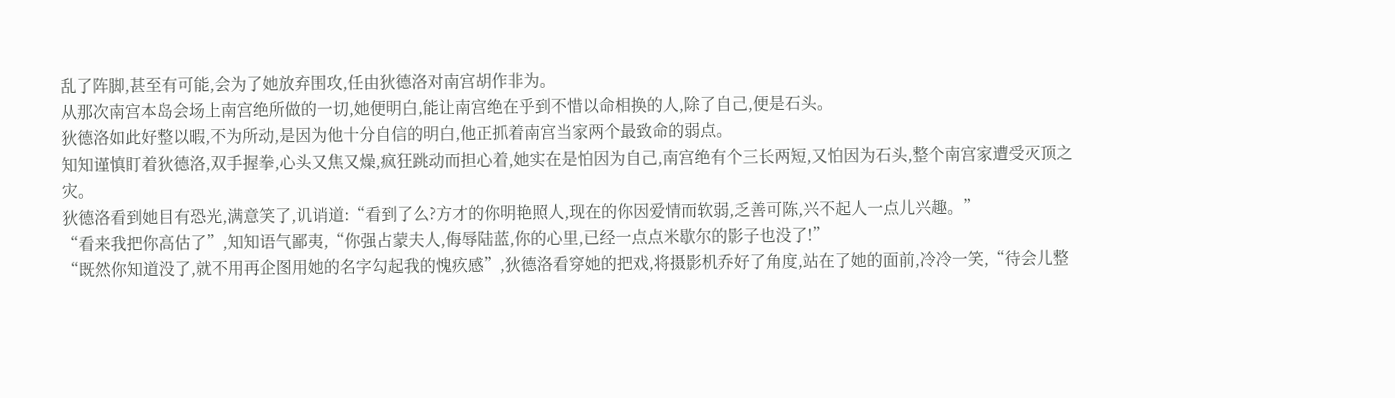乱了阵脚,甚至有可能,会为了她放弃围攻,任由狄德洛对南宫胡作非为。
从那次南宫本岛会场上南宫绝所做的一切,她便明白,能让南宫绝在乎到不惜以命相换的人,除了自己,便是石头。
狄德洛如此好整以暇,不为所动,是因为他十分自信的明白,他正抓着南宫当家两个最致命的弱点。
知知谨慎盯着狄德洛,双手握拳,心头又焦又燥,疯狂跳动而担心着,她实在是怕因为自己,南宫绝有个三长两短,又怕因为石头,整个南宫家遭受灭顶之灾。
狄德洛看到她目有恐光,满意笑了,讥诮道:“看到了么?方才的你明艳照人,现在的你因爱情而软弱,乏善可陈,兴不起人一点儿兴趣。”
“看来我把你高估了”,知知语气鄙夷,“你强占蒙夫人,侮辱陆蓝,你的心里,已经一点点米歇尔的影子也没了!”
“既然你知道没了,就不用再企图用她的名字勾起我的愧疚感”,狄德洛看穿她的把戏,将摄影机乔好了角度,站在了她的面前,冷冷一笑,“待会儿整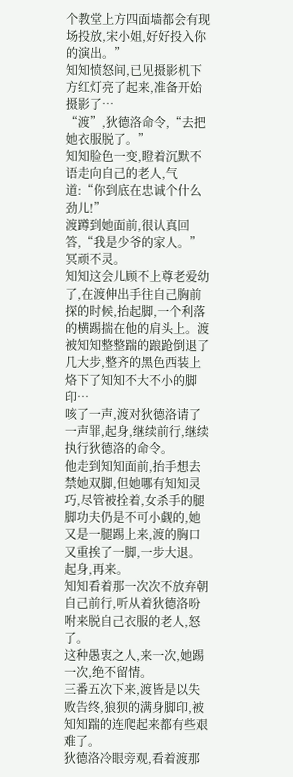个教堂上方四面墙都会有现场投放,宋小姐,好好投入你的演出。”
知知愤怒间,已见摄影机下方红灯亮了起来,准备开始摄影了…
“渡”,狄德洛命令,“去把她衣服脱了。”
知知脸色一变,瞪着沉默不语走向自己的老人,气道:“你到底在忠诚个什么劲儿!”
渡蹲到她面前,很认真回答,“我是少爷的家人。”
冥顽不灵。
知知这会儿顾不上尊老爱幼了,在渡伸出手往自己胸前探的时候,抬起脚,一个利落的横踢揣在他的肩头上。渡被知知整整踹的踉跄倒退了几大步,整齐的黑色西装上烙下了知知不大不小的脚印…
咳了一声,渡对狄德洛请了一声罪,起身,继续前行,继续执行狄德洛的命令。
他走到知知面前,抬手想去禁她双脚,但她哪有知知灵巧,尽管被拴着,女杀手的腿脚功夫仍是不可小觑的,她又是一腿踢上来,渡的胸口又重挨了一脚,一步大退。
起身,再来。
知知看着那一次次不放弃朝自己前行,听从着狄德洛吩咐来脱自己衣服的老人,怒了。
这种愚衷之人,来一次,她踢一次,绝不留情。
三番五次下来,渡皆是以失败告终,狼狈的满身脚印,被知知踹的连爬起来都有些艰难了。
狄德洛冷眼旁观,看着渡那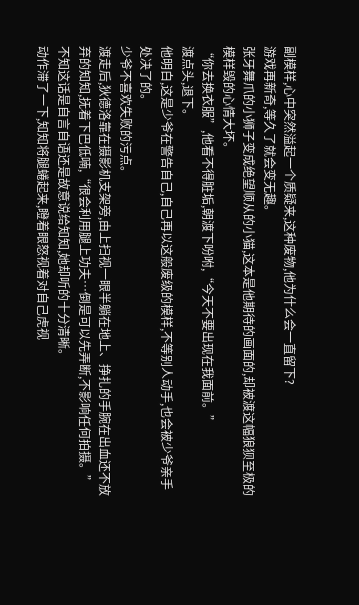副模样,心中突然溢起一个质疑来,这种废物,他为什么会一直留下?
游戏再新奇,等久了就会变无趣。
张牙舞爪的小狮子变成绝望顺从的小猫,这本是他期待的画面的,却被渡这幅狼狈至极的模样毁的心情大坏。
“你去换衣服”,他看不得脏垢,朝渡下吩咐,“今天不要出现在我面前。”
渡点头,退下。
他明白,这是少爷在警告自己,自己再以这般废级的模样,不等别人动手,也会被少爷亲手处决了的。
少爷不喜欢失败的污点。
渡走后,狄德洛靠在摄影机支架旁,由上扫视一眼半躺在地上、挣扎的手腕在出血还不放弃的知知,抚着下巴低喃,“很会利用腿上功夫…倒是可以先弄断,不影响任何拍摄。”
不知这话是自言自语还是故意说给知知,她却听的十分清晰。
动作滞了一下,知知将腿蜷起来,瞪着眼怒视着对自己虎视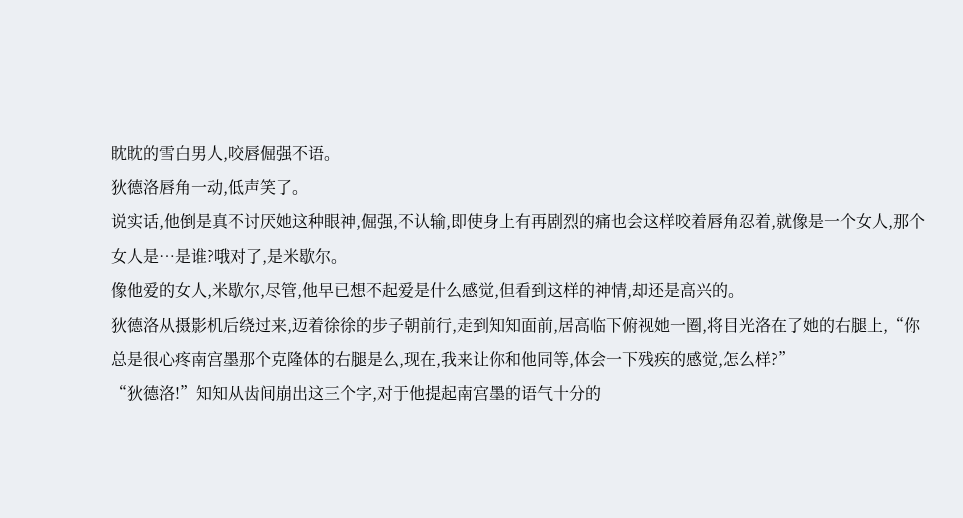眈眈的雪白男人,咬唇倔强不语。
狄德洛唇角一动,低声笑了。
说实话,他倒是真不讨厌她这种眼神,倔强,不认输,即使身上有再剧烈的痛也会这样咬着唇角忍着,就像是一个女人,那个女人是…是谁?哦对了,是米歇尔。
像他爱的女人,米歇尔,尽管,他早已想不起爱是什么感觉,但看到这样的神情,却还是高兴的。
狄德洛从摄影机后绕过来,迈着徐徐的步子朝前行,走到知知面前,居高临下俯视她一圈,将目光洛在了她的右腿上,“你总是很心疼南宫墨那个克隆体的右腿是么,现在,我来让你和他同等,体会一下残疾的感觉,怎么样?”
“狄德洛!”知知从齿间崩出这三个字,对于他提起南宫墨的语气十分的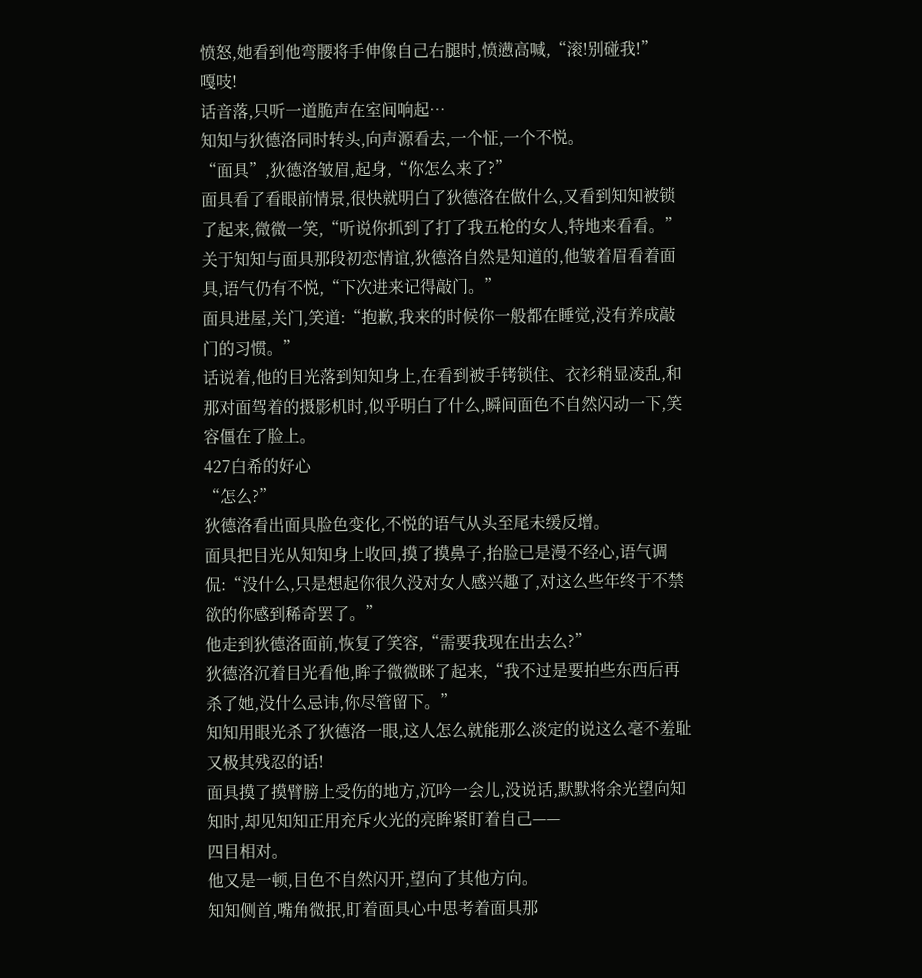愤怒,她看到他弯腰将手伸像自己右腿时,愤懑高喊,“滚!别碰我!”
嘎吱!
话音落,只听一道脆声在室间响起…
知知与狄德洛同时转头,向声源看去,一个怔,一个不悦。
“面具”,狄德洛皱眉,起身,“你怎么来了?”
面具看了看眼前情景,很快就明白了狄德洛在做什么,又看到知知被锁了起来,微微一笑,“听说你抓到了打了我五枪的女人,特地来看看。”
关于知知与面具那段初恋情谊,狄德洛自然是知道的,他皱着眉看着面具,语气仍有不悦,“下次进来记得敲门。”
面具进屋,关门,笑道:“抱歉,我来的时候你一般都在睡觉,没有养成敲门的习惯。”
话说着,他的目光落到知知身上,在看到被手铐锁住、衣衫稍显凌乱,和那对面驾着的摄影机时,似乎明白了什么,瞬间面色不自然闪动一下,笑容僵在了脸上。
427白希的好心
“怎么?”
狄德洛看出面具脸色变化,不悦的语气从头至尾未缓反增。
面具把目光从知知身上收回,摸了摸鼻子,抬脸已是漫不经心,语气调侃:“没什么,只是想起你很久没对女人感兴趣了,对这么些年终于不禁欲的你感到稀奇罢了。”
他走到狄德洛面前,恢复了笑容,“需要我现在出去么?”
狄德洛沉着目光看他,眸子微微眯了起来,“我不过是要拍些东西后再杀了她,没什么忌讳,你尽管留下。”
知知用眼光杀了狄德洛一眼,这人怎么就能那么淡定的说这么毫不羞耻又极其残忍的话!
面具摸了摸臂膀上受伤的地方,沉吟一会儿,没说话,默默将余光望向知知时,却见知知正用充斥火光的亮眸紧盯着自己——
四目相对。
他又是一顿,目色不自然闪开,望向了其他方向。
知知侧首,嘴角微抿,盯着面具心中思考着面具那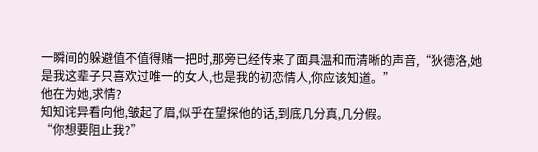一瞬间的躲避值不值得赌一把时,那旁已经传来了面具温和而清晰的声音,“狄德洛,她是我这辈子只喜欢过唯一的女人,也是我的初恋情人,你应该知道。”
他在为她,求情?
知知诧异看向他,皱起了眉,似乎在望探他的话,到底几分真,几分假。
“你想要阻止我?”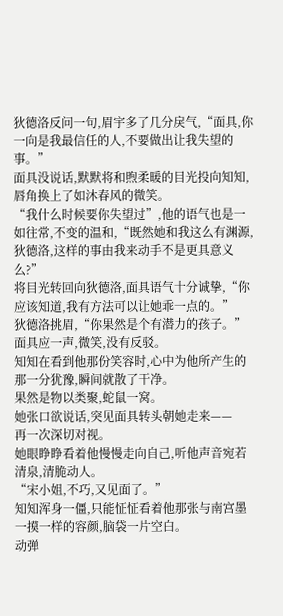狄德洛反问一句,眉宇多了几分戾气,“面具,你一向是我最信任的人,不要做出让我失望的事。”
面具没说话,默默将和煦柔暖的目光投向知知,唇角换上了如沐春风的微笑。
“我什么时候要你失望过”,他的语气也是一如往常,不变的温和,“既然她和我这么有渊源,狄德洛,这样的事由我来动手不是更具意义么?”
将目光转回向狄德洛,面具语气十分诚挚,“你应该知道,我有方法可以让她乖一点的。”
狄德洛挑眉,“你果然是个有潜力的孩子。”
面具应一声,微笑,没有反驳。
知知在看到他那份笑容时,心中为他所产生的那一分犹豫,瞬间就散了干净。
果然是物以类聚,蛇鼠一窝。
她张口欲说话,突见面具转头朝她走来——
再一次深切对视。
她眼睁睁看着他慢慢走向自己,听他声音宛若清泉,清脆动人。
“宋小姐,不巧,又见面了。”
知知浑身一僵,只能怔怔看着他那张与南宫墨一摸一样的容颜,脑袋一片空白。
动弹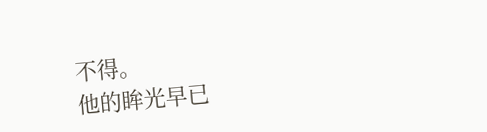不得。
他的眸光早已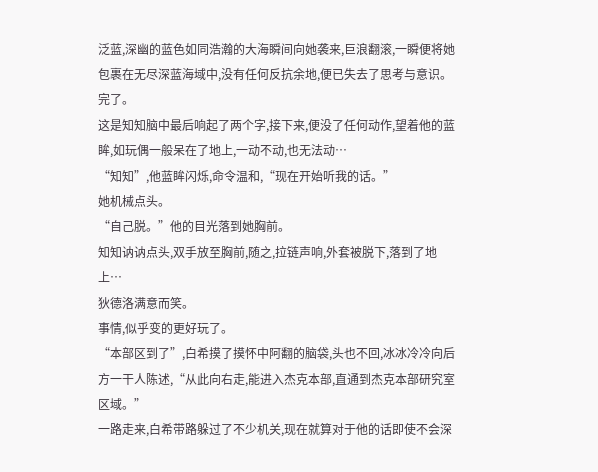泛蓝,深幽的蓝色如同浩瀚的大海瞬间向她袭来,巨浪翻滚,一瞬便将她包裹在无尽深蓝海域中,没有任何反抗余地,便已失去了思考与意识。
完了。
这是知知脑中最后响起了两个字,接下来,便没了任何动作,望着他的蓝眸,如玩偶一般呆在了地上,一动不动,也无法动…
“知知”,他蓝眸闪烁,命令温和,“现在开始听我的话。”
她机械点头。
“自己脱。”他的目光落到她胸前。
知知讷讷点头,双手放至胸前,随之,拉链声响,外套被脱下,落到了地上…
狄德洛满意而笑。
事情,似乎变的更好玩了。
“本部区到了”,白希摸了摸怀中阿翻的脑袋,头也不回,冰冰冷冷向后方一干人陈述,“从此向右走,能进入杰克本部,直通到杰克本部研究室区域。”
一路走来,白希带路躲过了不少机关,现在就算对于他的话即使不会深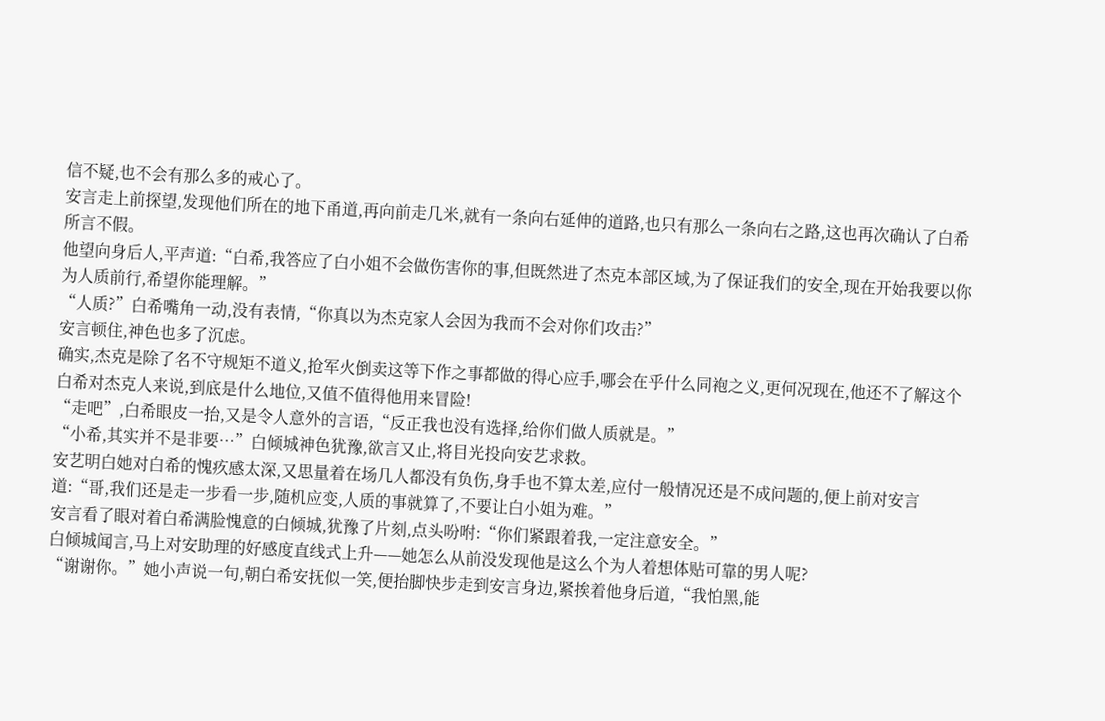信不疑,也不会有那么多的戒心了。
安言走上前探望,发现他们所在的地下甬道,再向前走几米,就有一条向右延伸的道路,也只有那么一条向右之路,这也再次确认了白希所言不假。
他望向身后人,平声道:“白希,我答应了白小姐不会做伤害你的事,但既然进了杰克本部区域,为了保证我们的安全,现在开始我要以你为人质前行,希望你能理解。”
“人质?”白希嘴角一动,没有表情,“你真以为杰克家人会因为我而不会对你们攻击?”
安言顿住,神色也多了沉虑。
确实,杰克是除了名不守规矩不道义,抢军火倒卖这等下作之事都做的得心应手,哪会在乎什么同袍之义,更何况现在,他还不了解这个白希对杰克人来说,到底是什么地位,又值不值得他用来冒险!
“走吧”,白希眼皮一抬,又是令人意外的言语,“反正我也没有选择,给你们做人质就是。”
“小希,其实并不是非要…”白倾城神色犹豫,欲言又止,将目光投向安艺求救。
安艺明白她对白希的愧疚感太深,又思量着在场几人都没有负伤,身手也不算太差,应付一般情况还是不成问题的,便上前对安言道:“哥,我们还是走一步看一步,随机应变,人质的事就算了,不要让白小姐为难。”
安言看了眼对着白希满脸愧意的白倾城,犹豫了片刻,点头吩咐:“你们紧跟着我,一定注意安全。”
白倾城闻言,马上对安助理的好感度直线式上升——她怎么从前没发现他是这么个为人着想体贴可靠的男人呢?
“谢谢你。”她小声说一句,朝白希安抚似一笑,便抬脚快步走到安言身边,紧挨着他身后道,“我怕黑,能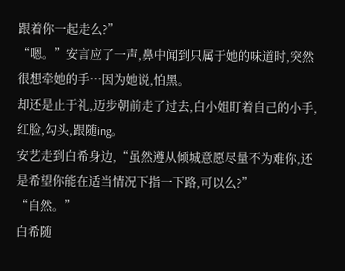跟着你一起走么?”
“嗯。”安言应了一声,鼻中闻到只属于她的味道时,突然很想牵她的手…因为她说,怕黑。
却还是止于礼,迈步朝前走了过去,白小姐盯着自己的小手,红脸,勾头,跟随ing。
安艺走到白希身边,“虽然遵从倾城意愿尽量不为难你,还是希望你能在适当情况下指一下路,可以么?”
“自然。”
白希随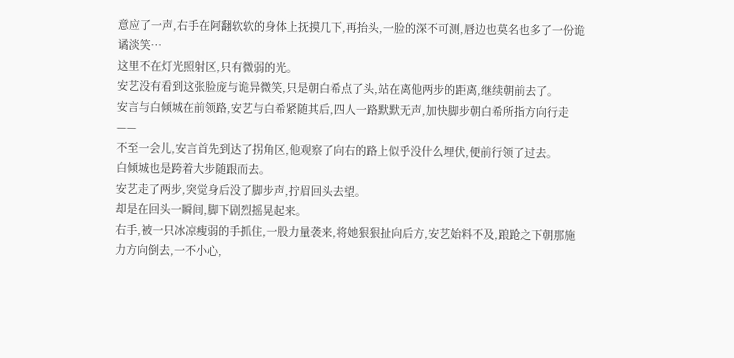意应了一声,右手在阿翻软软的身体上抚摸几下,再抬头,一脸的深不可测,唇边也莫名也多了一份诡谲淡笑…
这里不在灯光照射区,只有微弱的光。
安艺没有看到这张脸庞与诡异微笑,只是朝白希点了头,站在离他两步的距离,继续朝前去了。
安言与白倾城在前领路,安艺与白希紧随其后,四人一路默默无声,加快脚步朝白希所指方向行走——
不至一会儿,安言首先到达了拐角区,他观察了向右的路上似乎没什么埋伏,便前行领了过去。
白倾城也是跨着大步随跟而去。
安艺走了两步,突觉身后没了脚步声,拧眉回头去望。
却是在回头一瞬间,脚下剧烈摇晃起来。
右手,被一只冰凉瘦弱的手抓住,一股力量袭来,将她狠狠扯向后方,安艺始料不及,踉跄之下朝那施力方向倒去,一不小心,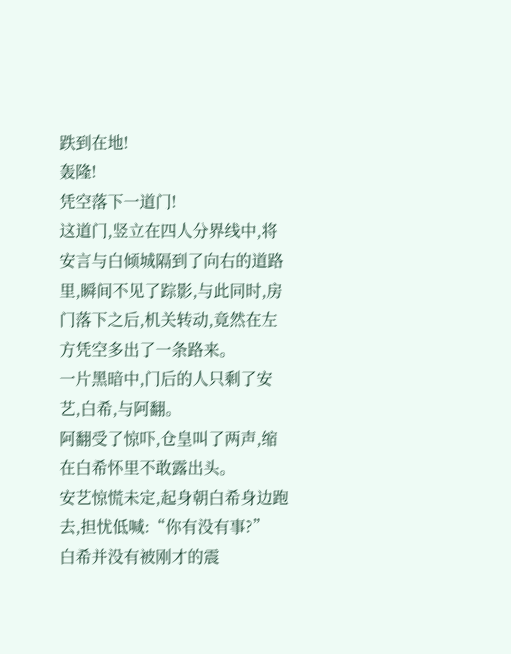跌到在地!
轰隆!
凭空落下一道门!
这道门,竖立在四人分界线中,将安言与白倾城隔到了向右的道路里,瞬间不见了踪影,与此同时,房门落下之后,机关转动,竟然在左方凭空多出了一条路来。
一片黑暗中,门后的人只剩了安艺,白希,与阿翻。
阿翻受了惊吓,仓皇叫了两声,缩在白希怀里不敢露出头。
安艺惊慌未定,起身朝白希身边跑去,担忧低喊:“你有没有事?”
白希并没有被刚才的震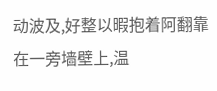动波及,好整以暇抱着阿翻靠在一旁墙壁上,温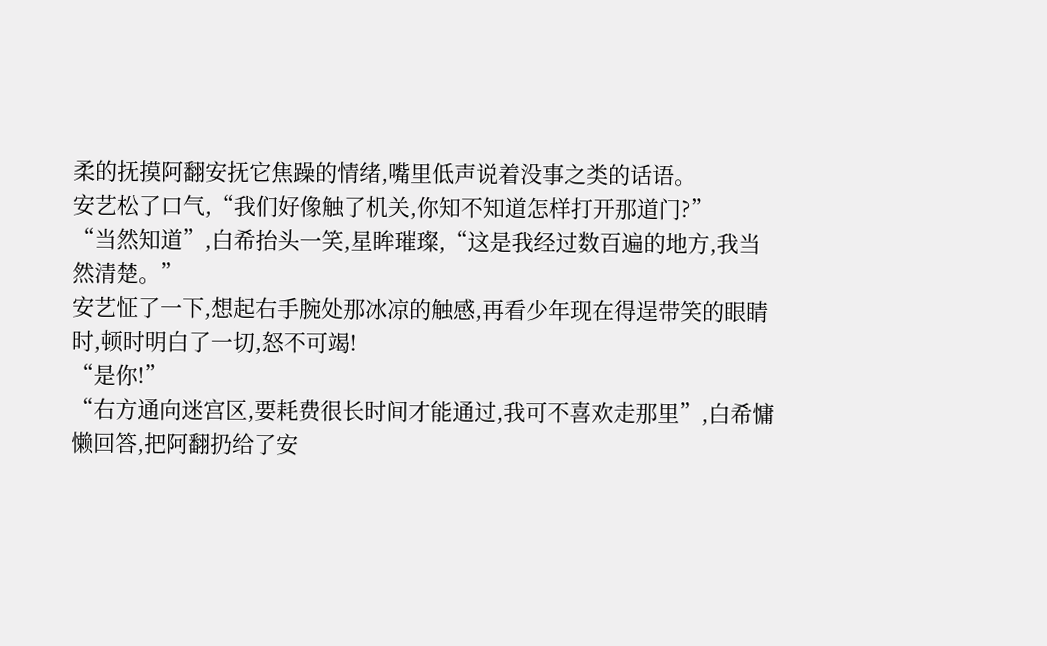柔的抚摸阿翻安抚它焦躁的情绪,嘴里低声说着没事之类的话语。
安艺松了口气,“我们好像触了机关,你知不知道怎样打开那道门?”
“当然知道”,白希抬头一笑,星眸璀璨,“这是我经过数百遍的地方,我当然清楚。”
安艺怔了一下,想起右手腕处那冰凉的触感,再看少年现在得逞带笑的眼睛时,顿时明白了一切,怒不可竭!
“是你!”
“右方通向迷宫区,要耗费很长时间才能通过,我可不喜欢走那里”,白希慵懒回答,把阿翻扔给了安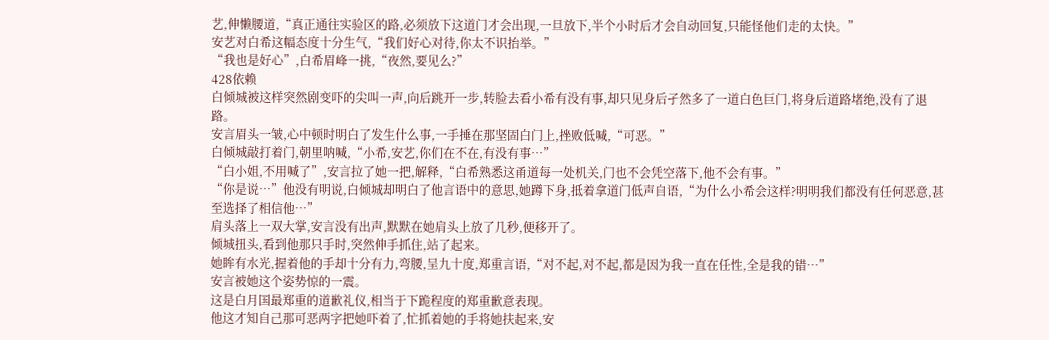艺,伸懒腰道,“真正通往实验区的路,必须放下这道门才会出现,一旦放下,半个小时后才会自动回复,只能怪他们走的太快。”
安艺对白希这幅态度十分生气,“我们好心对待,你太不识抬举。”
“我也是好心”,白希眉峰一挑,“夜然,要见么?”
428依赖
白倾城被这样突然剧变吓的尖叫一声,向后跳开一步,转脸去看小希有没有事,却只见身后孑然多了一道白色巨门,将身后道路堵绝,没有了退路。
安言眉头一皱,心中顿时明白了发生什么事,一手捶在那坚固白门上,挫败低喊,“可恶。”
白倾城敲打着门,朝里呐喊,“小希,安艺,你们在不在,有没有事…”
“白小姐,不用喊了”,安言拉了她一把,解释,“白希熟悉这甬道每一处机关,门也不会凭空落下,他不会有事。”
“你是说…”他没有明说,白倾城却明白了他言语中的意思,她蹲下身,抵着拿道门低声自语,“为什么小希会这样?明明我们都没有任何恶意,甚至选择了相信他…”
肩头落上一双大掌,安言没有出声,默默在她肩头上放了几秒,便移开了。
倾城扭头,看到他那只手时,突然伸手抓住,站了起来。
她眸有水光,握着他的手却十分有力,弯腰,呈九十度,郑重言语,“对不起,对不起,都是因为我一直在任性,全是我的错…”
安言被她这个姿势惊的一震。
这是白月国最郑重的道歉礼仪,相当于下跪程度的郑重歉意表现。
他这才知自己那可恶两字把她吓着了,忙抓着她的手将她扶起来,安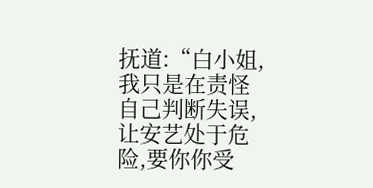抚道:“白小姐,我只是在责怪自己判断失误,让安艺处于危险,要你你受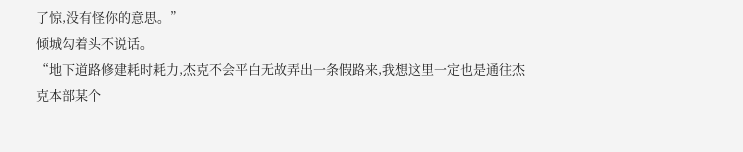了惊,没有怪你的意思。”
倾城勾着头不说话。
“地下道路修建耗时耗力,杰克不会平白无故弄出一条假路来,我想这里一定也是通往杰克本部某个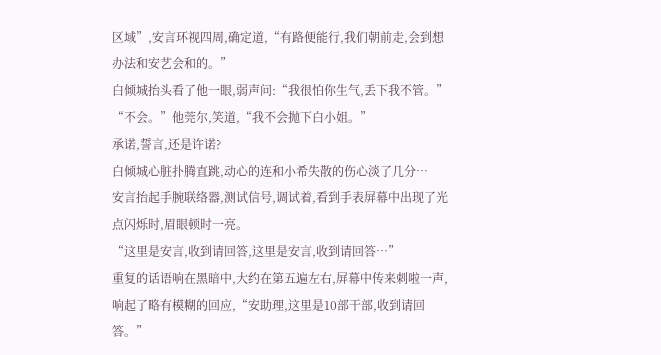区域”,安言环视四周,确定道,“有路便能行,我们朝前走,会到想办法和安艺会和的。”
白倾城抬头看了他一眼,弱声问:“我很怕你生气,丢下我不管。”
“不会。”他莞尔,笑道,“我不会抛下白小姐。”
承诺,誓言,还是许诺?
白倾城心脏扑腾直跳,动心的连和小希失散的伤心淡了几分…
安言抬起手腕联络器,测试信号,调试着,看到手表屏幕中出现了光点闪烁时,眉眼顿时一亮。
“这里是安言,收到请回答,这里是安言,收到请回答…”
重复的话语响在黑暗中,大约在第五遍左右,屏幕中传来刺啦一声,响起了略有模糊的回应,“安助理,这里是10部干部,收到请回答。”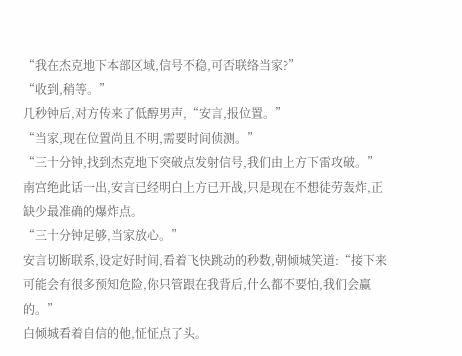“我在杰克地下本部区域,信号不稳,可否联络当家?”
“收到,稍等。”
几秒钟后,对方传来了低醇男声,“安言,报位置。”
“当家,现在位置尚且不明,需要时间侦测。”
“三十分钟,找到杰克地下突破点发射信号,我们由上方下雷攻破。”
南宫绝此话一出,安言已经明白上方已开战,只是现在不想徒劳轰炸,正缺少最准确的爆炸点。
“三十分钟足够,当家放心。”
安言切断联系,设定好时间,看着飞快跳动的秒数,朝倾城笑道:“接下来可能会有很多预知危险,你只管跟在我背后,什么都不要怕,我们会赢的。”
白倾城看着自信的他,怔怔点了头。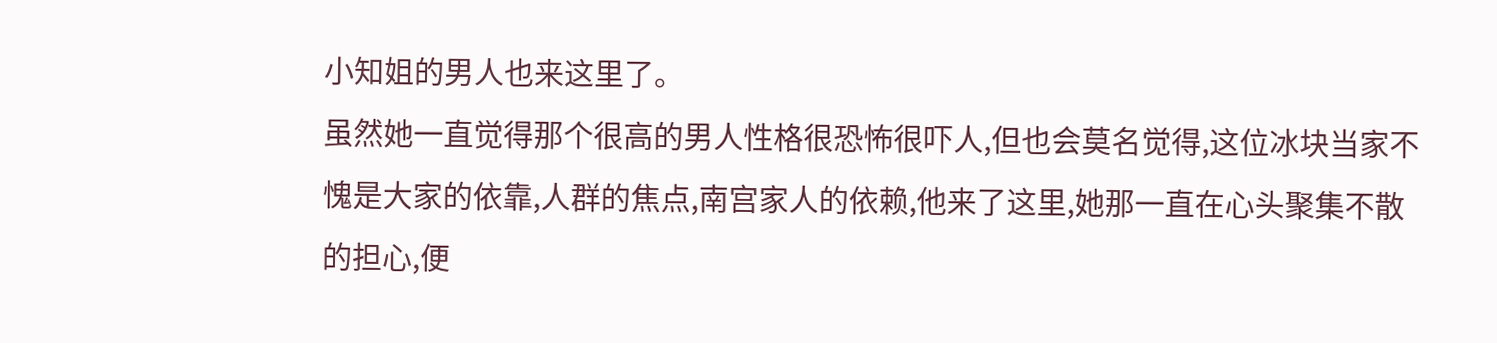小知姐的男人也来这里了。
虽然她一直觉得那个很高的男人性格很恐怖很吓人,但也会莫名觉得,这位冰块当家不愧是大家的依靠,人群的焦点,南宫家人的依赖,他来了这里,她那一直在心头聚集不散的担心,便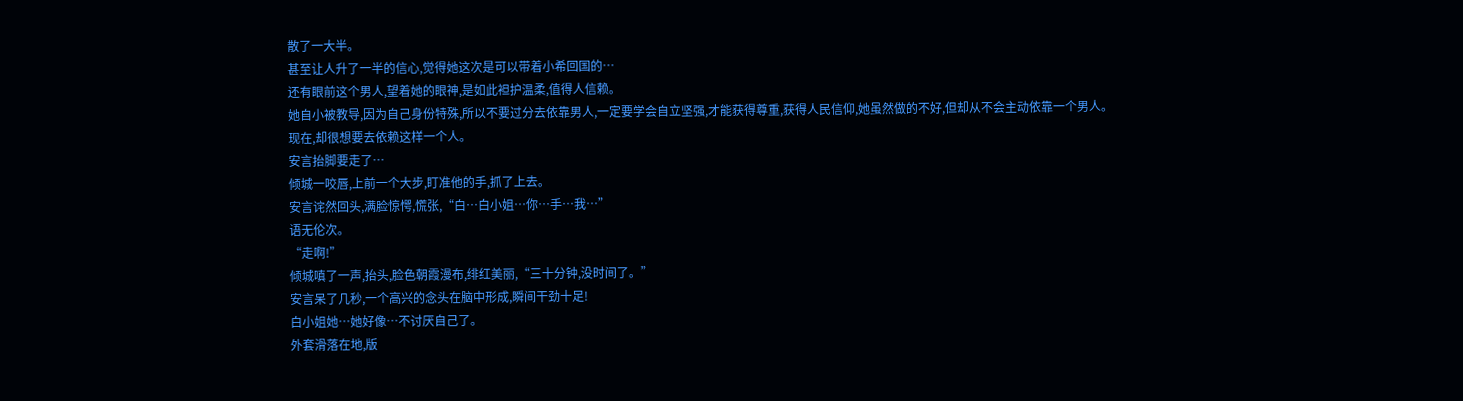散了一大半。
甚至让人升了一半的信心,觉得她这次是可以带着小希回国的…
还有眼前这个男人,望着她的眼神,是如此袒护温柔,值得人信赖。
她自小被教导,因为自己身份特殊,所以不要过分去依靠男人,一定要学会自立坚强,才能获得尊重,获得人民信仰,她虽然做的不好,但却从不会主动依靠一个男人。
现在,却很想要去依赖这样一个人。
安言抬脚要走了…
倾城一咬唇,上前一个大步,盯准他的手,抓了上去。
安言诧然回头,满脸惊愕,慌张,“白…白小姐…你…手…我…”
语无伦次。
“走啊!”
倾城嗔了一声,抬头,脸色朝霞漫布,绯红美丽,“三十分钟,没时间了。”
安言呆了几秒,一个高兴的念头在脑中形成,瞬间干劲十足!
白小姐她…她好像…不讨厌自己了。
外套滑落在地,版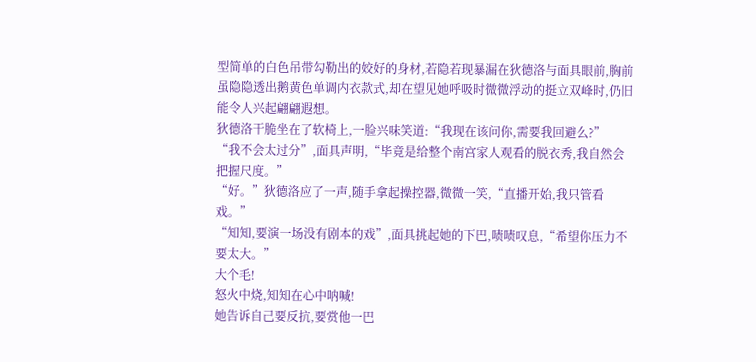型简单的白色吊带勾勒出的姣好的身材,若隐若现暴漏在狄德洛与面具眼前,胸前虽隐隐透出鹅黄色单调内衣款式,却在望见她呼吸时微微浮动的挺立双峰时,仍旧能令人兴起翩翩遐想。
狄德洛干脆坐在了软椅上,一脸兴味笑道:“我现在该问你,需要我回避么?”
“我不会太过分”,面具声明,“毕竟是给整个南宫家人观看的脱衣秀,我自然会把握尺度。”
“好。”狄德洛应了一声,随手拿起操控器,微微一笑,“直播开始,我只管看戏。”
“知知,要演一场没有剧本的戏”,面具挑起她的下巴,啧啧叹息,“希望你压力不要太大。”
大个毛!
怒火中烧,知知在心中呐喊!
她告诉自己要反抗,要赏他一巴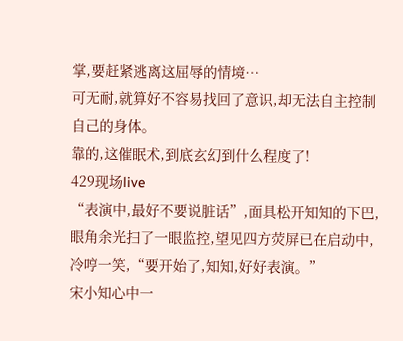掌,要赶紧逃离这屈辱的情境…
可无耐,就算好不容易找回了意识,却无法自主控制自己的身体。
靠的,这催眠术,到底玄幻到什么程度了!
429现场live
“表演中,最好不要说脏话”,面具松开知知的下巴,眼角余光扫了一眼监控,望见四方荧屏已在启动中,冷哼一笑,“要开始了,知知,好好表演。”
宋小知心中一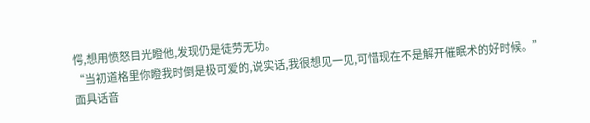愕,想用愤怒目光瞪他,发现仍是徒劳无功。
“当初道格里你瞪我时倒是极可爱的,说实话,我很想见一见,可惜现在不是解开催眠术的好时候。”
面具话音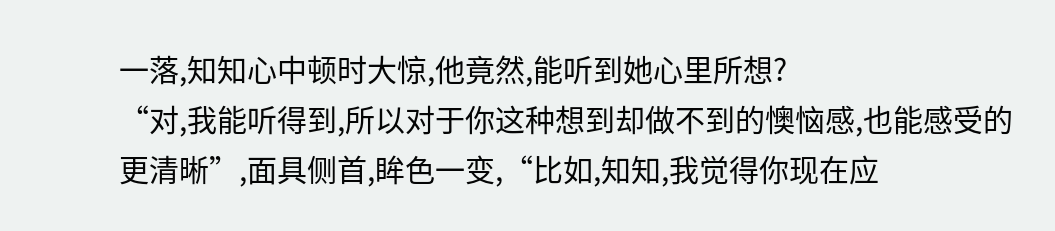一落,知知心中顿时大惊,他竟然,能听到她心里所想?
“对,我能听得到,所以对于你这种想到却做不到的懊恼感,也能感受的更清晰”,面具侧首,眸色一变,“比如,知知,我觉得你现在应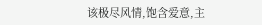该极尽风情,饱含爱意,主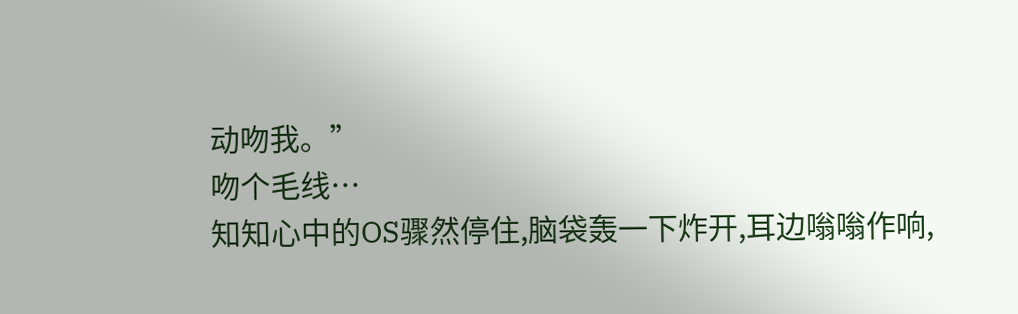动吻我。”
吻个毛线…
知知心中的OS骤然停住,脑袋轰一下炸开,耳边嗡嗡作响,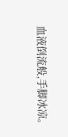血液倒流般,手脚冰凉。